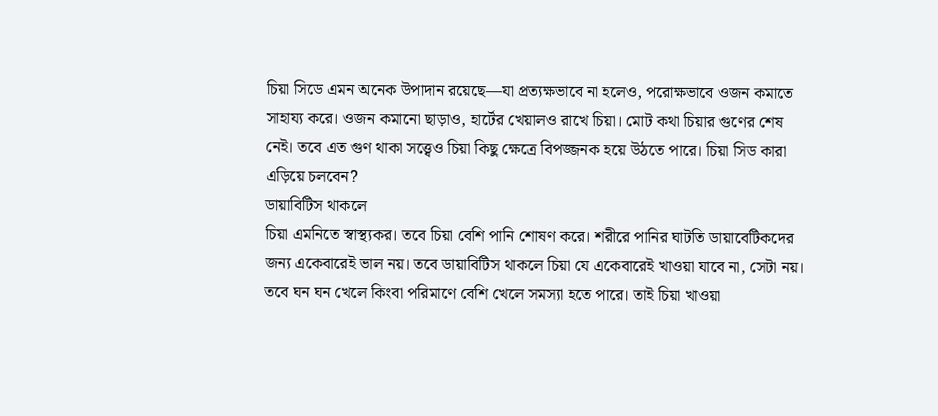চিয়া সিডে এমন অনেক উপাদান রয়েছে—যা প্রত্যক্ষভাবে না হলেও, পরোক্ষভাবে ওজন কমাতে সাহায্য করে। ওজন কমানো ছাড়াও, হার্টের খেয়ালও রাখে চিয়া। মোট কথা চিয়ার গুণের শেষ নেই। তবে এত গুণ থাকা সত্ত্বেও চিয়া কিছু ক্ষেত্রে বিপজ্জনক হয়ে উঠতে পারে। চিয়া সিড কারা এড়িয়ে চলবেন?
ডায়াবিটিস থাকলে
চিয়া এমনিতে স্বাস্থ্যকর। তবে চিয়া বেশি পানি শোষণ করে। শরীরে পানির ঘাটতি ডায়াবেটিকদের জন্য একেবারেই ভাল নয়। তবে ডায়াবিটিস থাকলে চিয়া যে একেবারেই খাওয়া যাবে না, সেটা নয়। তবে ঘন ঘন খেলে কিংবা পরিমাণে বেশি খেলে সমস্যা হতে পারে। তাই চিয়া খাওয়া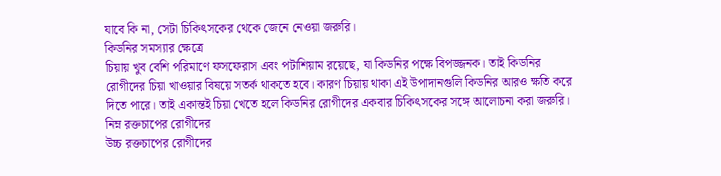যাবে কি না, সেটা চিকিৎসকের থেকে জেনে নেওয়া জরুরি।
কিডনির সমস্যার ক্ষেত্রে
চিয়ায় খুব বেশি পরিমাণে ফসফেরাস এবং পটাশিয়াম রয়েছে, যা কিডনির পক্ষে বিপজ্জনক। তাই কিডনির রোগীদের চিয়া খাওয়ার বিষয়ে সতর্ক থাকতে হবে। কারণ চিয়ায় থাকা এই উপাদানগুলি কিডনির আরও ক্ষতি করে দিতে পারে। তাই একান্তই চিয়া খেতে হলে কিডনির রোগীদের একবার চিকিৎসকের সঙ্গে আলোচনা করা জরুরি।
নিম্ন রক্তচাপের রোগীদের
উচ্চ রক্তচাপের রোগীদের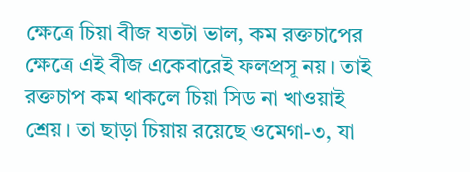ক্ষেত্রে চিয়া বীজ যতটা ভাল, কম রক্তচাপের ক্ষেত্রে এই বীজ একেবারেই ফলপ্রসূ নয়। তাই রক্তচাপ কম থাকলে চিয়া সিড না খাওয়াই শ্রেয়। তা ছাড়া চিয়ায় রয়েছে ওমেগা-৩, যা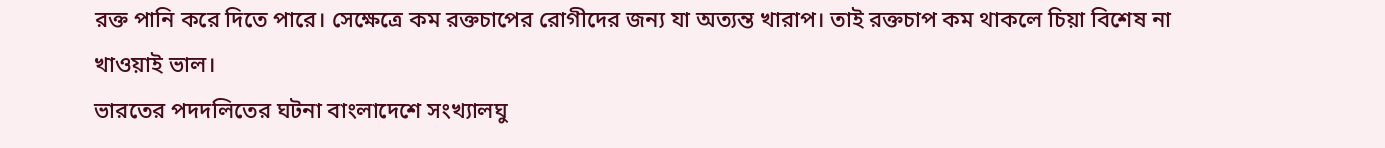রক্ত পানি করে দিতে পারে। সেক্ষেত্রে কম রক্তচাপের রোগীদের জন্য যা অত্যন্ত খারাপ। তাই রক্তচাপ কম থাকলে চিয়া বিশেষ না খাওয়াই ভাল।
ভারতের পদদলিতের ঘটনা বাংলাদেশে সংখ্যালঘু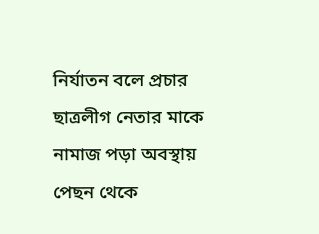নির্যাতন বলে প্রচার
ছাত্রলীগ নেতার মাকে নামাজ পড়া অবস্থায় পেছন থেকে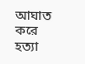আঘাত করে হত্যা